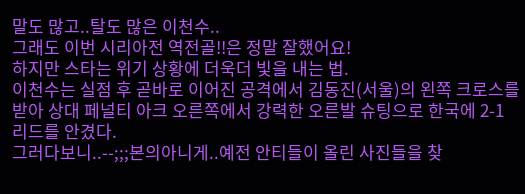말도 많고..탈도 많은 이천수..
그래도 이번 시리아전 역전골!!은 정말 잘했어요!
하지만 스타는 위기 상황에 더욱더 빛을 내는 법.
이천수는 실점 후 곧바로 이어진 공격에서 김동진(서울)의 왼쪽 크로스를 받아 상대 페널티 아크 오른쪽에서 강력한 오른발 슈팅으로 한국에 2-1 리드를 안겼다.
그러다보니..--;;;본의아니게..예전 안티들이 올린 사진들을 찾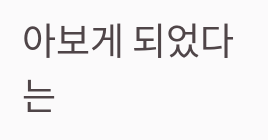아보게 되었다는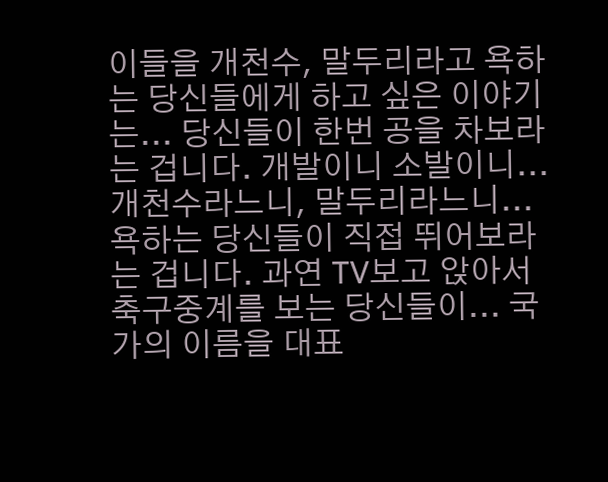이들을 개천수, 말두리라고 욕하는 당신들에게 하고 싶은 이야기는... 당신들이 한번 공을 차보라는 겁니다. 개발이니 소발이니... 개천수라느니, 말두리라느니... 욕하는 당신들이 직접 뛰어보라는 겁니다. 과연 TV보고 앉아서 축구중계를 보는 당신들이... 국가의 이름을 대표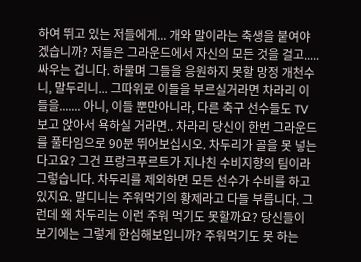하여 뛰고 있는 저들에게... 개와 말이라는 축생을 붙여야 겠습니까? 저들은 그라운드에서 자신의 모든 것을 걸고..... 싸우는 겁니다. 하물며 그들을 응원하지 못할 망정 개천수니, 말두리니... 그따위로 이들을 부르실거라면 차라리 이들을....... 아니, 이들 뿐만아니라, 다른 축구 선수들도 TV보고 앉아서 욕하실 거라면.. 차라리 당신이 한번 그라운드를 풀타임으로 90분 뛰어보십시오. 차두리가 골을 못 넣는다고요? 그건 프랑크푸르트가 지나친 수비지향의 팀이라 그렇습니다. 차두리를 제외하면 모든 선수가 수비를 하고 있지요. 말디니는 주워먹기의 황제라고 다들 부릅니다. 그런데 왜 차두리는 이런 주워 먹기도 못할까요? 당신들이 보기에는 그렇게 한심해보입니까? 주워먹기도 못 하는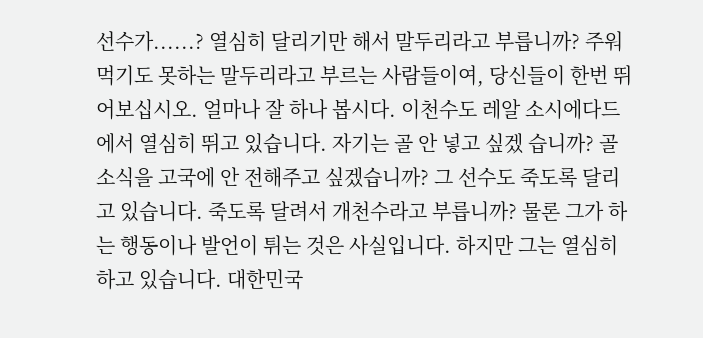선수가......? 열심히 달리기만 해서 말두리라고 부릅니까? 주워먹기도 못하는 말두리라고 부르는 사람들이여, 당신들이 한번 뛰어보십시오. 얼마나 잘 하나 봅시다. 이천수도 레알 소시에다드에서 열심히 뛰고 있습니다. 자기는 골 안 넣고 싶겠 습니까? 골 소식을 고국에 안 전해주고 싶겠습니까? 그 선수도 죽도록 달리고 있습니다. 죽도록 달려서 개천수라고 부릅니까? 물론 그가 하는 행동이나 발언이 튀는 것은 사실입니다. 하지만 그는 열심히 하고 있습니다. 대한민국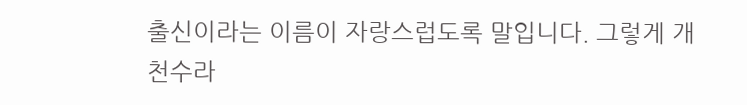출신이라는 이름이 자랑스럽도록 말입니다. 그렇게 개천수라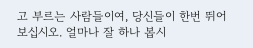고 부르는 사람들이여, 당신들이 한번 뛰어보십시오. 얼마나 잘 하나 봅시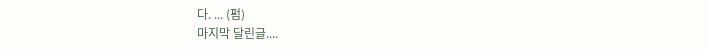다. ... (펌)
마지막 달린글....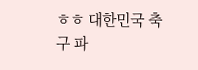ㅎㅎ 대한민국 축구 파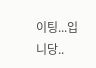이팅...입니당..